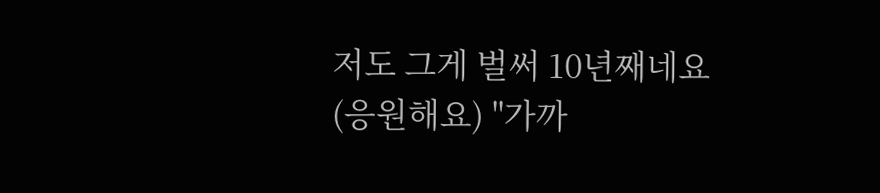저도 그게 벌써 10년째네요
(응원해요) "가까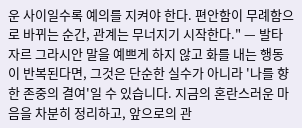운 사이일수록 예의를 지켜야 한다. 편안함이 무례함으로 바뀌는 순간, 관계는 무너지기 시작한다." — 발타자르 그라시안 말을 예쁘게 하지 않고 화를 내는 행동이 반복된다면, 그것은 단순한 실수가 아니라 '나를 향한 존중의 결여'일 수 있습니다. 지금의 혼란스러운 마음을 차분히 정리하고, 앞으로의 관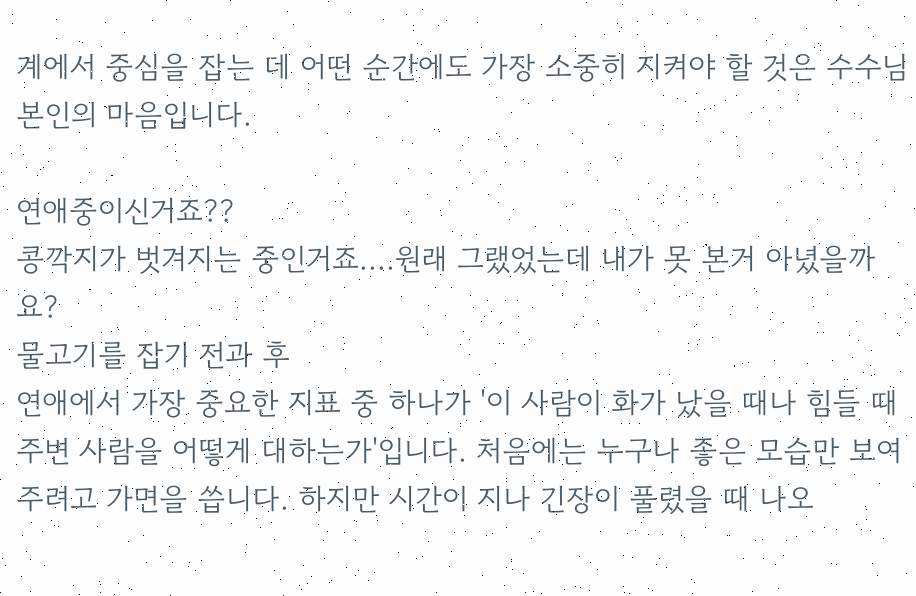계에서 중심을 잡는 데 어떤 순간에도 가장 소중히 지켜야 할 것은 수수님 본인의 마음입니다.

연애중이신거죠??
콩깍지가 벗겨지는 중인거죠....원래 그랬었는데 내가 못 본거 아녔을까요?
물고기를 잡기 전과 후
연애에서 가장 중요한 지표 중 하나가 '이 사람이 화가 났을 때나 힘들 때 주변 사람을 어떻게 대하는가'입니다. 처음에는 누구나 좋은 모습만 보여주려고 가면을 씁니다. 하지만 시간이 지나 긴장이 풀렸을 때 나오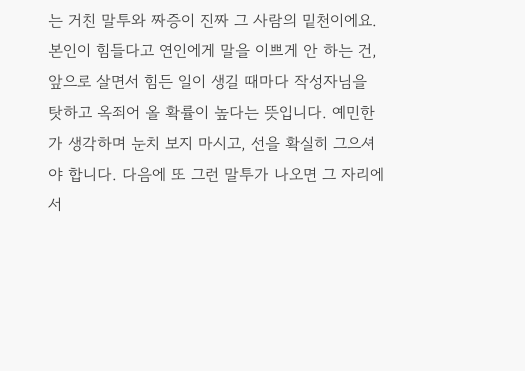는 거친 말투와 짜증이 진짜 그 사람의 밑천이에요. 본인이 힘들다고 연인에게 말을 이쁘게 안 하는 건, 앞으로 살면서 힘든 일이 생길 때마다 작성자님을 탓하고 옥죄어 올 확률이 높다는 뜻입니다. 예민한가 생각하며 눈치 보지 마시고, 선을 확실히 그으셔야 합니다. 다음에 또 그런 말투가 나오면 그 자리에서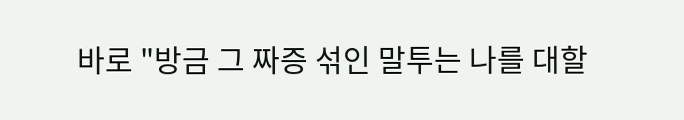바로 "방금 그 짜증 섞인 말투는 나를 대할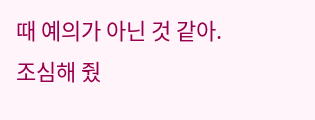때 예의가 아닌 것 같아. 조심해 줬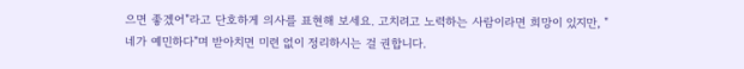으면 좋겠어"라고 단호하게 의사를 표현해 보세요. 고치려고 노력하는 사람이라면 희망이 있지만, "네가 예민하다"며 받아치면 미련 없이 정리하시는 걸 권합니다.